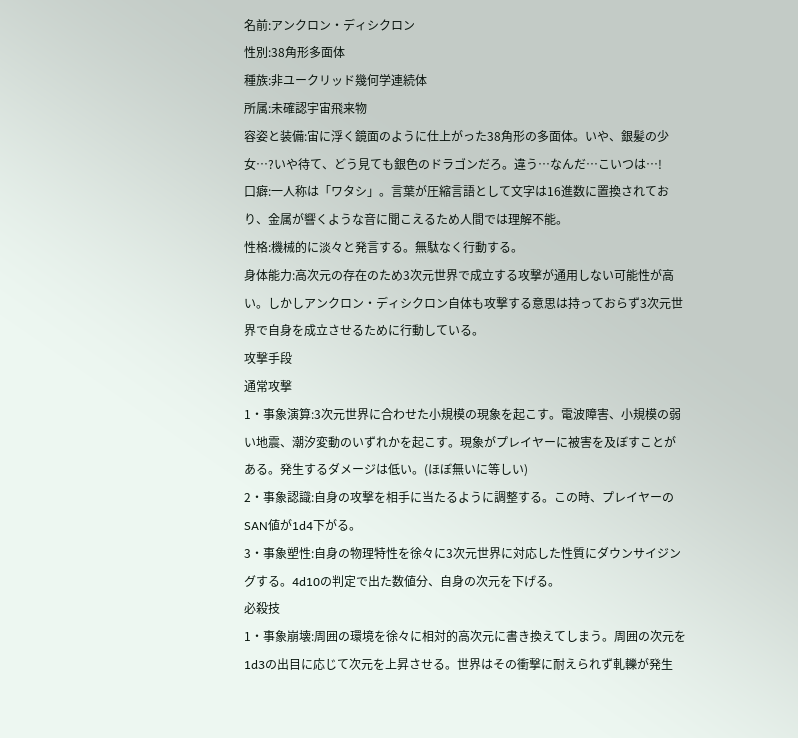名前:アンクロン・ディシクロン
性別:38角形多面体
種族:非ユークリッド幾何学連続体
所属:未確認宇宙飛来物
容姿と装備:宙に浮く鏡面のように仕上がった38角形の多面体。いや、銀髪の少女…?いや待て、どう見ても銀色のドラゴンだろ。違う…なんだ…こいつは…!
口癖:一人称は「ワタシ」。言葉が圧縮言語として文字は16進数に置換されており、金属が響くような音に聞こえるため人間では理解不能。
性格:機械的に淡々と発言する。無駄なく行動する。
身体能力:高次元の存在のため3次元世界で成立する攻撃が通用しない可能性が高い。しかしアンクロン・ディシクロン自体も攻撃する意思は持っておらず3次元世界で自身を成立させるために行動している。
攻撃手段
通常攻撃
1・事象演算:3次元世界に合わせた小規模の現象を起こす。電波障害、小規模の弱い地震、潮汐変動のいずれかを起こす。現象がプレイヤーに被害を及ぼすことがある。発生するダメージは低い。(ほぼ無いに等しい)
2・事象認識:自身の攻撃を相手に当たるように調整する。この時、プレイヤーのSAN値が1d4下がる。
3・事象塑性:自身の物理特性を徐々に3次元世界に対応した性質にダウンサイジングする。4d10の判定で出た数値分、自身の次元を下げる。
必殺技
1・事象崩壊:周囲の環境を徐々に相対的高次元に書き換えてしまう。周囲の次元を1d3の出目に応じて次元を上昇させる。世界はその衝撃に耐えられず軋轢が発生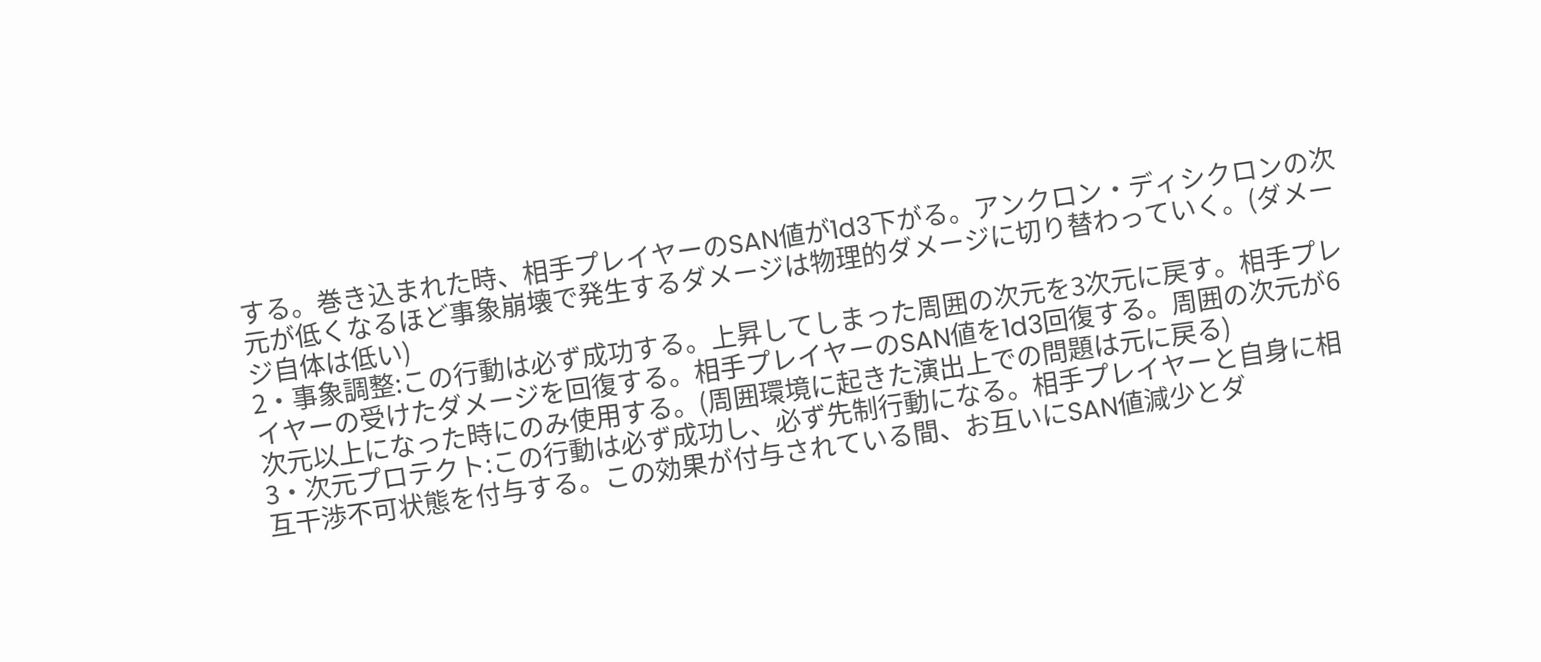する。巻き込まれた時、相手プレイヤーのSAN値が1d3下がる。アンクロン・ディシクロンの次元が低くなるほど事象崩壊で発生するダメージは物理的ダメージに切り替わっていく。(ダメージ自体は低い)
2・事象調整:この行動は必ず成功する。上昇してしまった周囲の次元を3次元に戻す。相手プレイヤーの受けたダメージを回復する。相手プレイヤーのSAN値を1d3回復する。周囲の次元が6次元以上になった時にのみ使用する。(周囲環境に起きた演出上での問題は元に戻る)
3・次元プロテクト:この行動は必ず成功し、必ず先制行動になる。相手プレイヤーと自身に相互干渉不可状態を付与する。この効果が付与されている間、お互いにSAN値減少とダ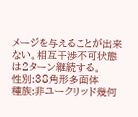メージを与えることが出来ない。相互干渉不可状態は2ターン継続する。
性別:38角形多面体
種族:非ユークリッド幾何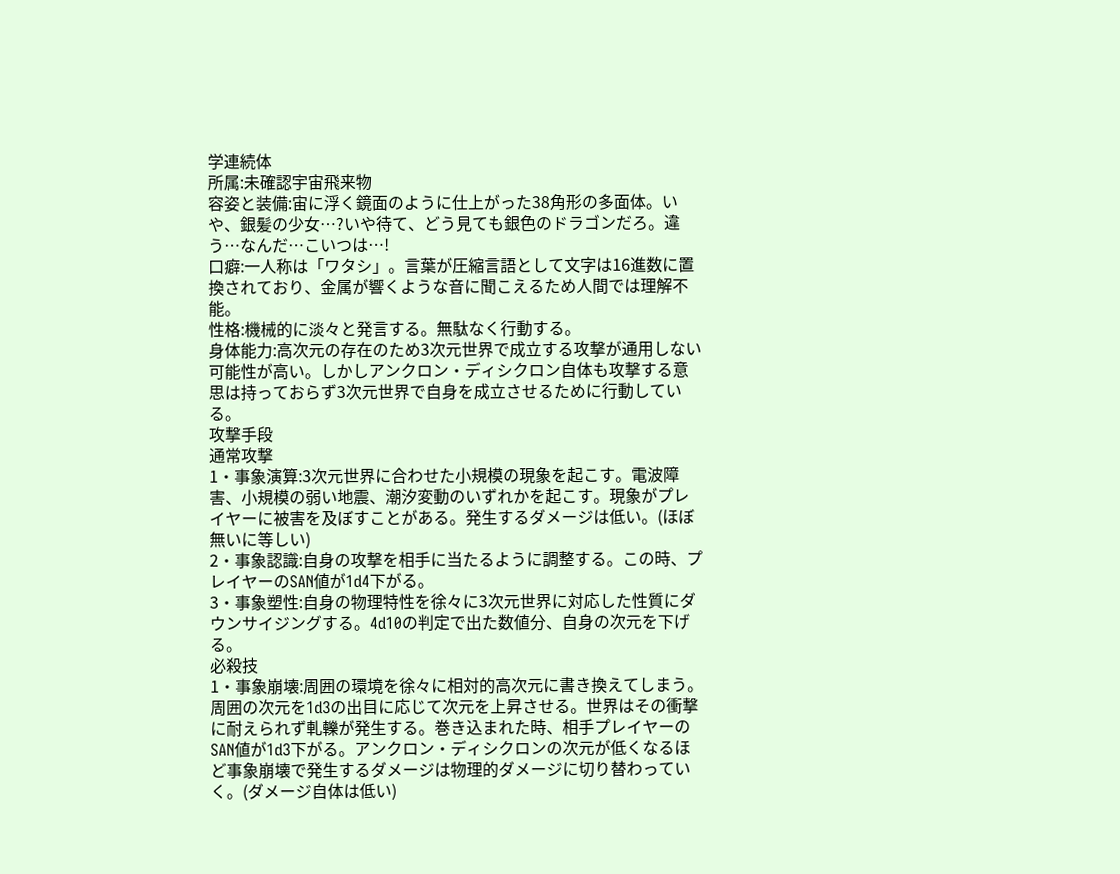学連続体
所属:未確認宇宙飛来物
容姿と装備:宙に浮く鏡面のように仕上がった38角形の多面体。いや、銀髪の少女…?いや待て、どう見ても銀色のドラゴンだろ。違う…なんだ…こいつは…!
口癖:一人称は「ワタシ」。言葉が圧縮言語として文字は16進数に置換されており、金属が響くような音に聞こえるため人間では理解不能。
性格:機械的に淡々と発言する。無駄なく行動する。
身体能力:高次元の存在のため3次元世界で成立する攻撃が通用しない可能性が高い。しかしアンクロン・ディシクロン自体も攻撃する意思は持っておらず3次元世界で自身を成立させるために行動している。
攻撃手段
通常攻撃
1・事象演算:3次元世界に合わせた小規模の現象を起こす。電波障害、小規模の弱い地震、潮汐変動のいずれかを起こす。現象がプレイヤーに被害を及ぼすことがある。発生するダメージは低い。(ほぼ無いに等しい)
2・事象認識:自身の攻撃を相手に当たるように調整する。この時、プレイヤーのSAN値が1d4下がる。
3・事象塑性:自身の物理特性を徐々に3次元世界に対応した性質にダウンサイジングする。4d10の判定で出た数値分、自身の次元を下げる。
必殺技
1・事象崩壊:周囲の環境を徐々に相対的高次元に書き換えてしまう。周囲の次元を1d3の出目に応じて次元を上昇させる。世界はその衝撃に耐えられず軋轢が発生する。巻き込まれた時、相手プレイヤーのSAN値が1d3下がる。アンクロン・ディシクロンの次元が低くなるほど事象崩壊で発生するダメージは物理的ダメージに切り替わっていく。(ダメージ自体は低い)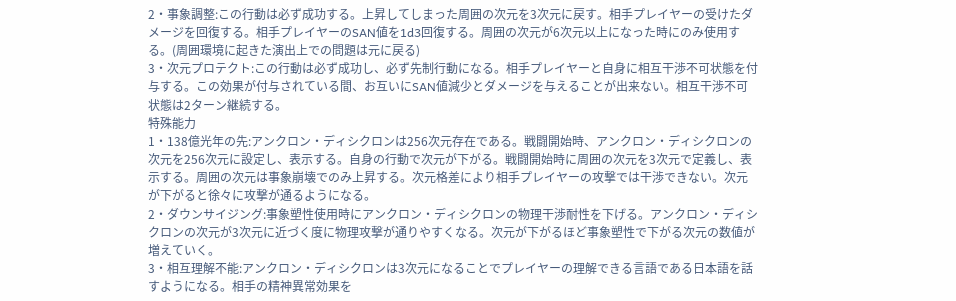2・事象調整:この行動は必ず成功する。上昇してしまった周囲の次元を3次元に戻す。相手プレイヤーの受けたダメージを回復する。相手プレイヤーのSAN値を1d3回復する。周囲の次元が6次元以上になった時にのみ使用する。(周囲環境に起きた演出上での問題は元に戻る)
3・次元プロテクト:この行動は必ず成功し、必ず先制行動になる。相手プレイヤーと自身に相互干渉不可状態を付与する。この効果が付与されている間、お互いにSAN値減少とダメージを与えることが出来ない。相互干渉不可状態は2ターン継続する。
特殊能力
1・138億光年の先:アンクロン・ディシクロンは256次元存在である。戦闘開始時、アンクロン・ディシクロンの次元を256次元に設定し、表示する。自身の行動で次元が下がる。戦闘開始時に周囲の次元を3次元で定義し、表示する。周囲の次元は事象崩壊でのみ上昇する。次元格差により相手プレイヤーの攻撃では干渉できない。次元が下がると徐々に攻撃が通るようになる。
2・ダウンサイジング:事象塑性使用時にアンクロン・ディシクロンの物理干渉耐性を下げる。アンクロン・ディシクロンの次元が3次元に近づく度に物理攻撃が通りやすくなる。次元が下がるほど事象塑性で下がる次元の数値が増えていく。
3・相互理解不能:アンクロン・ディシクロンは3次元になることでプレイヤーの理解できる言語である日本語を話すようになる。相手の精神異常効果を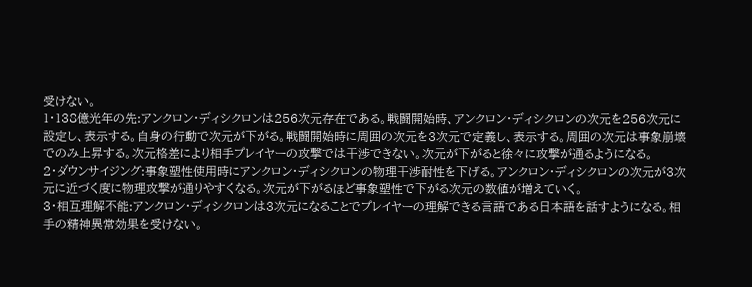受けない。
1・138億光年の先:アンクロン・ディシクロンは256次元存在である。戦闘開始時、アンクロン・ディシクロンの次元を256次元に設定し、表示する。自身の行動で次元が下がる。戦闘開始時に周囲の次元を3次元で定義し、表示する。周囲の次元は事象崩壊でのみ上昇する。次元格差により相手プレイヤーの攻撃では干渉できない。次元が下がると徐々に攻撃が通るようになる。
2・ダウンサイジング:事象塑性使用時にアンクロン・ディシクロンの物理干渉耐性を下げる。アンクロン・ディシクロンの次元が3次元に近づく度に物理攻撃が通りやすくなる。次元が下がるほど事象塑性で下がる次元の数値が増えていく。
3・相互理解不能:アンクロン・ディシクロンは3次元になることでプレイヤーの理解できる言語である日本語を話すようになる。相手の精神異常効果を受けない。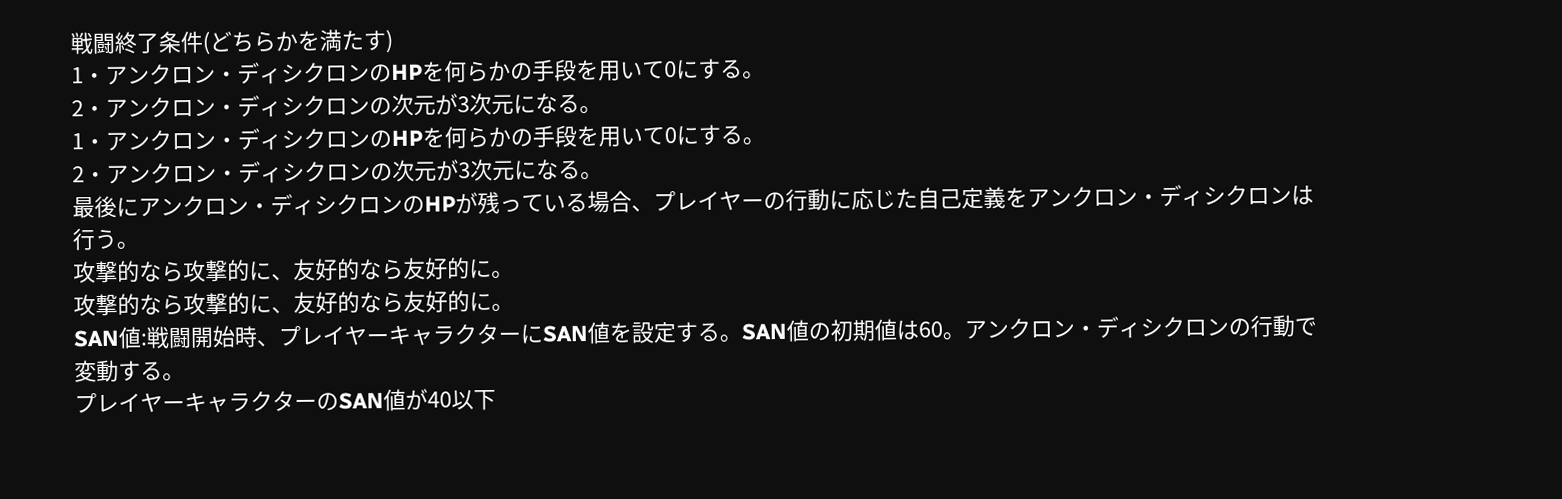戦闘終了条件(どちらかを満たす)
1・アンクロン・ディシクロンのHPを何らかの手段を用いて0にする。
2・アンクロン・ディシクロンの次元が3次元になる。
1・アンクロン・ディシクロンのHPを何らかの手段を用いて0にする。
2・アンクロン・ディシクロンの次元が3次元になる。
最後にアンクロン・ディシクロンのHPが残っている場合、プレイヤーの行動に応じた自己定義をアンクロン・ディシクロンは行う。
攻撃的なら攻撃的に、友好的なら友好的に。
攻撃的なら攻撃的に、友好的なら友好的に。
SAN値:戦闘開始時、プレイヤーキャラクターにSAN値を設定する。SAN値の初期値は60。アンクロン・ディシクロンの行動で変動する。
プレイヤーキャラクターのSAN値が40以下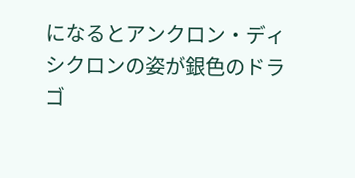になるとアンクロン・ディシクロンの姿が銀色のドラゴ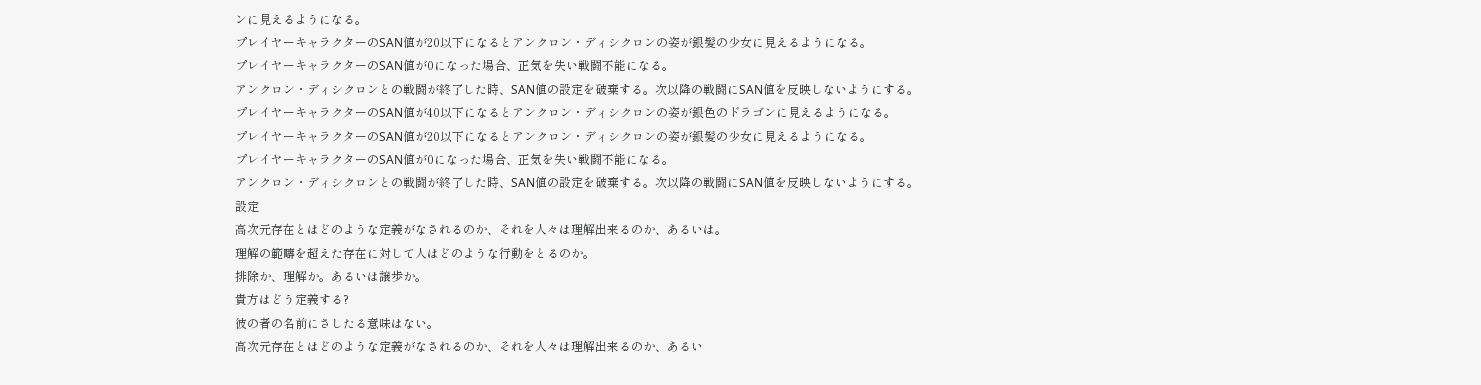ンに見えるようになる。
プレイヤーキャラクターのSAN値が20以下になるとアンクロン・ディシクロンの姿が銀髪の少女に見えるようになる。
プレイヤーキャラクターのSAN値が0になった場合、正気を失い戦闘不能になる。
アンクロン・ディシクロンとの戦闘が終了した時、SAN値の設定を破棄する。次以降の戦闘にSAN値を反映しないようにする。
プレイヤーキャラクターのSAN値が40以下になるとアンクロン・ディシクロンの姿が銀色のドラゴンに見えるようになる。
プレイヤーキャラクターのSAN値が20以下になるとアンクロン・ディシクロンの姿が銀髪の少女に見えるようになる。
プレイヤーキャラクターのSAN値が0になった場合、正気を失い戦闘不能になる。
アンクロン・ディシクロンとの戦闘が終了した時、SAN値の設定を破棄する。次以降の戦闘にSAN値を反映しないようにする。
設定
高次元存在とはどのような定義がなされるのか、それを人々は理解出来るのか、あるいは。
理解の範疇を超えた存在に対して人はどのような行動をとるのか。
排除か、理解か。あるいは譲歩か。
貴方はどう定義する?
彼の者の名前にさしたる意味はない。
高次元存在とはどのような定義がなされるのか、それを人々は理解出来るのか、あるい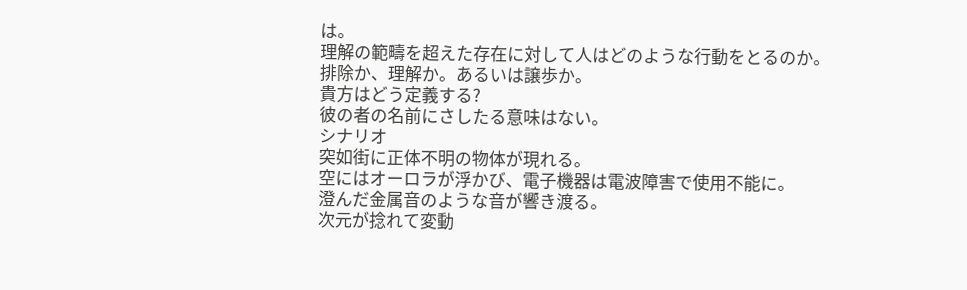は。
理解の範疇を超えた存在に対して人はどのような行動をとるのか。
排除か、理解か。あるいは譲歩か。
貴方はどう定義する?
彼の者の名前にさしたる意味はない。
シナリオ
突如街に正体不明の物体が現れる。
空にはオーロラが浮かび、電子機器は電波障害で使用不能に。
澄んだ金属音のような音が響き渡る。
次元が捻れて変動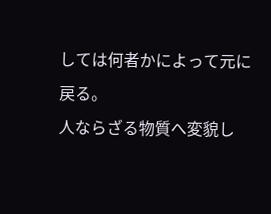しては何者かによって元に戻る。
人ならざる物質へ変貌し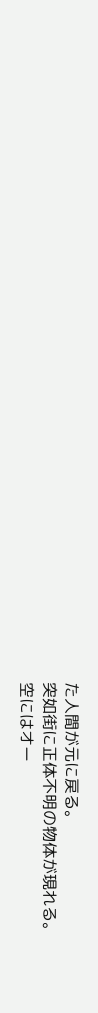た人間が元に戻る。
突如街に正体不明の物体が現れる。
空にはオー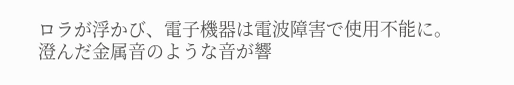ロラが浮かび、電子機器は電波障害で使用不能に。
澄んだ金属音のような音が響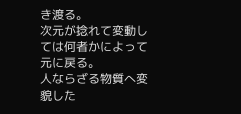き渡る。
次元が捻れて変動しては何者かによって元に戻る。
人ならざる物質へ変貌した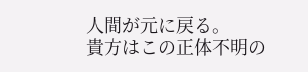人間が元に戻る。
貴方はこの正体不明の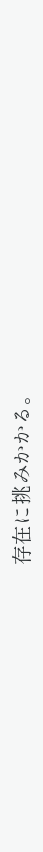存在に挑みかかる。